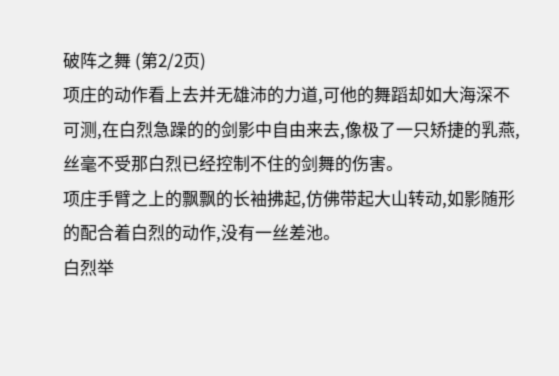破阵之舞 (第2/2页)
项庄的动作看上去并无雄沛的力道,可他的舞蹈却如大海深不可测,在白烈急躁的的剑影中自由来去,像极了一只矫捷的乳燕,丝毫不受那白烈已经控制不住的剑舞的伤害。
项庄手臂之上的飘飘的长袖拂起,仿佛带起大山转动,如影随形的配合着白烈的动作,没有一丝差池。
白烈举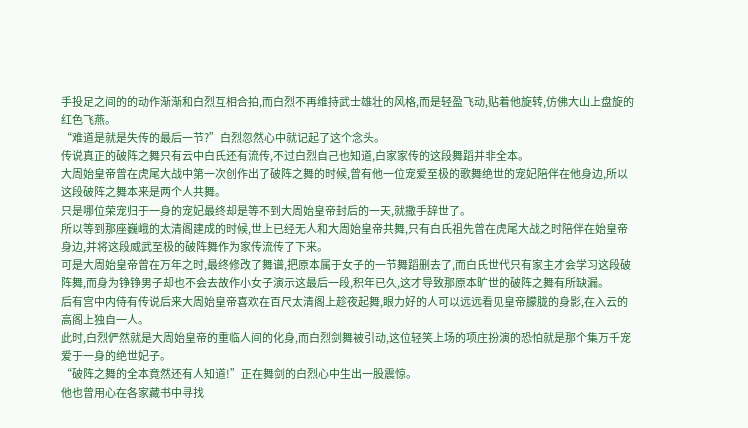手投足之间的的动作渐渐和白烈互相合拍,而白烈不再维持武士雄壮的风格,而是轻盈飞动,贴着他旋转,仿佛大山上盘旋的红色飞燕。
“难道是就是失传的最后一节?”白烈忽然心中就记起了这个念头。
传说真正的破阵之舞只有云中白氏还有流传,不过白烈自己也知道,白家家传的这段舞蹈并非全本。
大周始皇帝曾在虎尾大战中第一次创作出了破阵之舞的时候,曾有他一位宠爱至极的歌舞绝世的宠妃陪伴在他身边,所以这段破阵之舞本来是两个人共舞。
只是哪位荣宠归于一身的宠妃最终却是等不到大周始皇帝封后的一天,就撒手辞世了。
所以等到那座巍峨的太清阁建成的时候,世上已经无人和大周始皇帝共舞,只有白氏祖先曾在虎尾大战之时陪伴在始皇帝身边,并将这段威武至极的破阵舞作为家传流传了下来。
可是大周始皇帝曾在万年之时,最终修改了舞谱,把原本属于女子的一节舞蹈删去了,而白氏世代只有家主才会学习这段破阵舞,而身为铮铮男子却也不会去故作小女子演示这最后一段,积年已久,这才导致那原本旷世的破阵之舞有所缺漏。
后有宫中内侍有传说后来大周始皇帝喜欢在百尺太清阁上趁夜起舞,眼力好的人可以远远看见皇帝朦胧的身影,在入云的高阁上独自一人。
此时,白烈俨然就是大周始皇帝的重临人间的化身,而白烈剑舞被引动,这位轻笑上场的项庄扮演的恐怕就是那个集万千宠爱于一身的绝世妃子。
“破阵之舞的全本竟然还有人知道!”正在舞剑的白烈心中生出一股震惊。
他也曾用心在各家藏书中寻找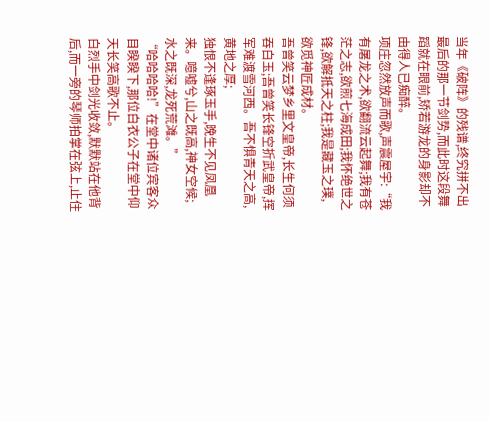当年《破阵》的残谱,终究拼不出最后的那一节剑势,而此时这段舞蹈就在眼前,矫若游龙的身影却不由得人已痴醉。
项庄忽然放声而歌,声震屋宇:“我有屠龙之术,欲翻流云起舞;我有苍茫之志,欲煎七海成田;我怀绝世之锋,欲解抵天之柱;我是藏玉之璞,欲觅神匠成材。
吾曾笑云梦乡里文皇帝,长生何须吞白玉;吾曾笑长锋空折武皇帝,挥军难渡雪河西。吾不惧青天之高,黄地之厚;
独恨不逢琢玉手,晚生不见凤凰来。噫嘘兮,山之既高,神女空候;
水之既深,龙死荒滩。”
“哈哈哈哈!”在堂中诸位宾客众目睽睽下,那位白衣公子在堂中仰天长笑高歌不止。
白烈手中剑光收敛,默默站在他背后,而一旁的琴师拍掌在弦上,止住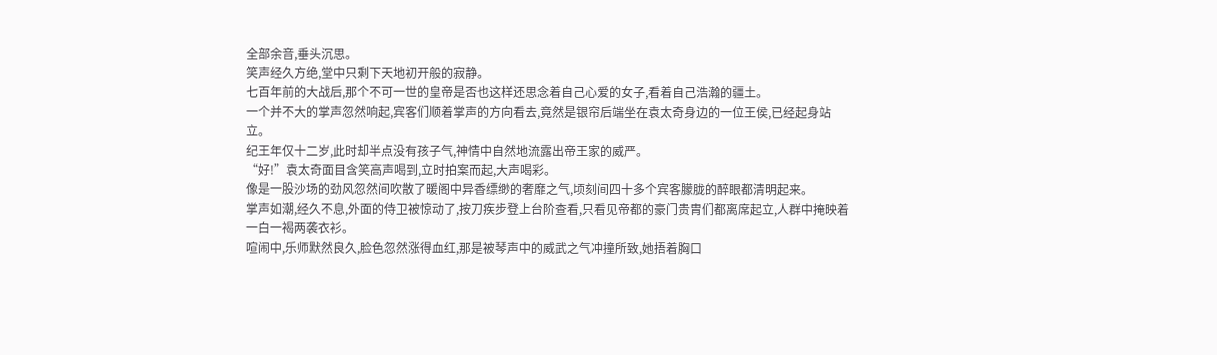全部余音,垂头沉思。
笑声经久方绝,堂中只剩下天地初开般的寂静。
七百年前的大战后,那个不可一世的皇帝是否也这样还思念着自己心爱的女子,看着自己浩瀚的疆土。
一个并不大的掌声忽然响起,宾客们顺着掌声的方向看去,竟然是银帘后端坐在袁太奇身边的一位王侯,已经起身站立。
纪王年仅十二岁,此时却半点没有孩子气,神情中自然地流露出帝王家的威严。
“好!”袁太奇面目含笑高声喝到,立时拍案而起,大声喝彩。
像是一股沙场的劲风忽然间吹散了暖阁中异香缥缈的奢靡之气,顷刻间四十多个宾客朦胧的醉眼都清明起来。
掌声如潮,经久不息,外面的侍卫被惊动了,按刀疾步登上台阶查看,只看见帝都的豪门贵胄们都离席起立,人群中掩映着一白一褐两袭衣衫。
喧闹中,乐师默然良久,脸色忽然涨得血红,那是被琴声中的威武之气冲撞所致,她捂着胸口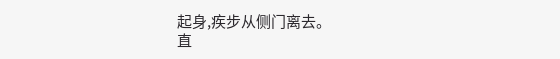起身,疾步从侧门离去。
直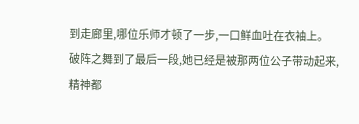到走廊里,哪位乐师才顿了一步,一口鲜血吐在衣袖上。
破阵之舞到了最后一段,她已经是被那两位公子带动起来,精神都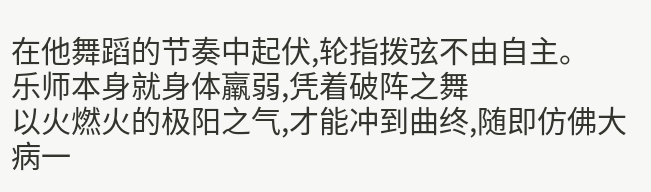在他舞蹈的节奏中起伏,轮指拨弦不由自主。
乐师本身就身体羸弱,凭着破阵之舞
以火燃火的极阳之气,才能冲到曲终,随即仿佛大病一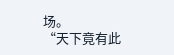场。
“天下竟有此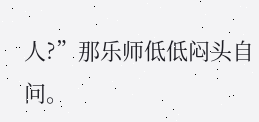人?”那乐师低低闷头自问。